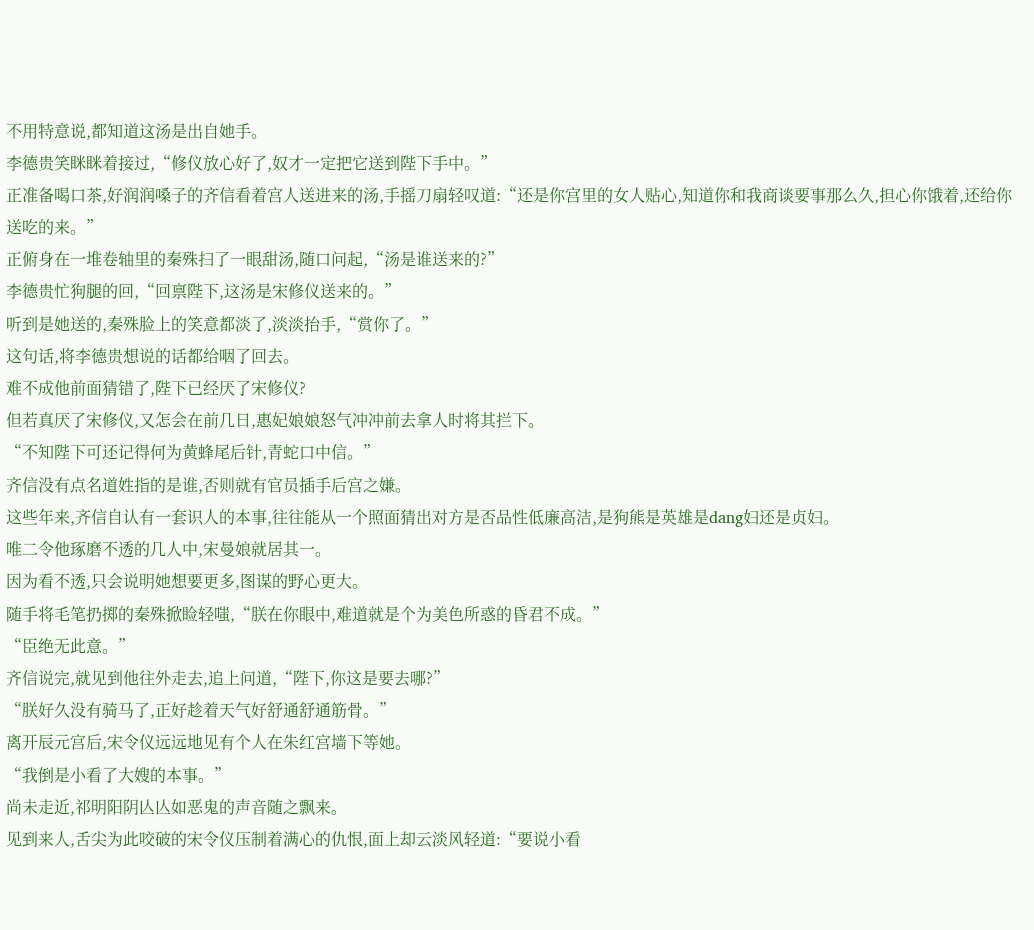不用特意说,都知道这汤是出自她手。
李德贵笑眯眯着接过,“修仪放心好了,奴才一定把它送到陛下手中。”
正准备喝口茶,好润润嗓子的齐信看着宫人送进来的汤,手摇刀扇轻叹道:“还是你宫里的女人贴心,知道你和我商谈要事那么久,担心你饿着,还给你送吃的来。”
正俯身在一堆卷轴里的秦殊扫了一眼甜汤,随口问起,“汤是谁送来的?”
李德贵忙狗腿的回,“回禀陛下,这汤是宋修仪送来的。”
听到是她送的,秦殊脸上的笑意都淡了,淡淡抬手,“赏你了。”
这句话,将李德贵想说的话都给咽了回去。
难不成他前面猜错了,陛下已经厌了宋修仪?
但若真厌了宋修仪,又怎会在前几日,惠妃娘娘怒气冲冲前去拿人时将其拦下。
“不知陛下可还记得何为黄蜂尾后针,青蛇口中信。”
齐信没有点名道姓指的是谁,否则就有官员插手后宫之嫌。
这些年来,齐信自认有一套识人的本事,往往能从一个照面猜出对方是否品性低廉高洁,是狗熊是英雄是dang妇还是贞妇。
唯二令他琢磨不透的几人中,宋曼娘就居其一。
因为看不透,只会说明她想要更多,图谋的野心更大。
随手将毛笔扔掷的秦殊掀睑轻嗤,“朕在你眼中,难道就是个为美色所惑的昏君不成。”
“臣绝无此意。”
齐信说完,就见到他往外走去,追上问道,“陛下,你这是要去哪?”
“朕好久没有骑马了,正好趁着天气好舒通舒通筋骨。”
离开辰元宫后,宋令仪远远地见有个人在朱红宫墙下等她。
“我倒是小看了大嫂的本事。”
尚未走近,祁明阳阴亾亾如恶鬼的声音随之飘来。
见到来人,舌尖为此咬破的宋令仪压制着满心的仇恨,面上却云淡风轻道:“要说小看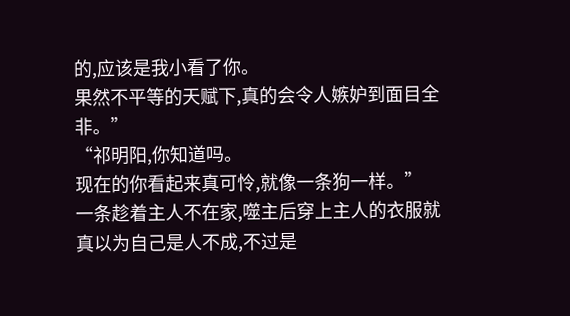的,应该是我小看了你。
果然不平等的天赋下,真的会令人嫉妒到面目全非。”
“祁明阳,你知道吗。
现在的你看起来真可怜,就像一条狗一样。”
一条趁着主人不在家,噬主后穿上主人的衣服就真以为自己是人不成,不过是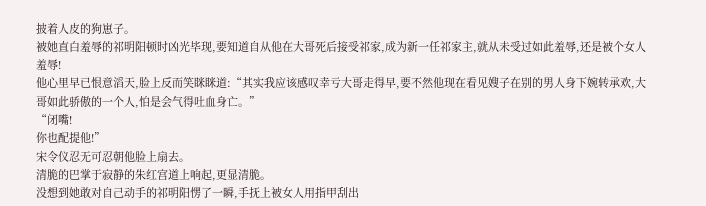披着人皮的狗崽子。
被她直白羞辱的祁明阳顿时凶光毕现,要知道自从他在大哥死后接受祁家,成为新一任祁家主,就从未受过如此羞辱,还是被个女人羞辱!
他心里早已恨意滔天,脸上反而笑眯眯道:“其实我应该感叹幸亏大哥走得早,要不然他现在看见嫂子在别的男人身下婉转承欢,大哥如此骄傲的一个人,怕是会气得吐血身亡。”
“闭嘴!
你也配提他!”
宋令仪忍无可忍朝他脸上扇去。
清脆的巴掌于寂静的朱红宫道上响起,更显清脆。
没想到她敢对自己动手的祁明阳愣了一瞬,手抚上被女人用指甲刮出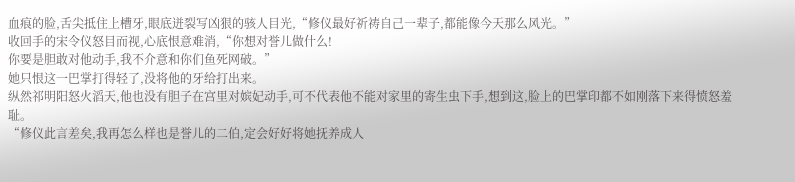血痕的脸,舌尖抵住上槽牙,眼底迸裂写凶狠的骇人目光,“修仪最好祈祷自己一辈子,都能像今天那么风光。”
收回手的宋令仪怒目而视,心底恨意难消,“你想对誉儿做什么!
你要是胆敢对他动手,我不介意和你们鱼死网破。”
她只恨这一巴掌打得轻了,没将他的牙给打出来。
纵然祁明阳怒火滔天,他也没有胆子在宫里对嫔妃动手,可不代表他不能对家里的寄生虫下手,想到这,脸上的巴掌印都不如刚落下来得愤怒羞耻。
“修仪此言差矣,我再怎么样也是誉儿的二伯,定会好好将她抚养成人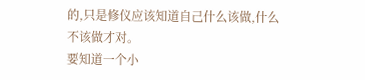的,只是修仪应该知道自己什么该做,什么不该做才对。
要知道一个小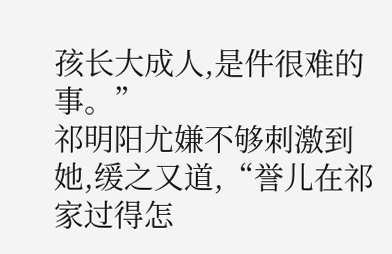孩长大成人,是件很难的事。”
祁明阳尤嫌不够刺激到她,缓之又道,“誉儿在祁家过得怎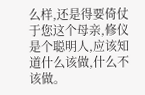么样,还是得要倚仗于您这个母亲,修仪是个聪明人,应该知道什么该做,什么不该做。